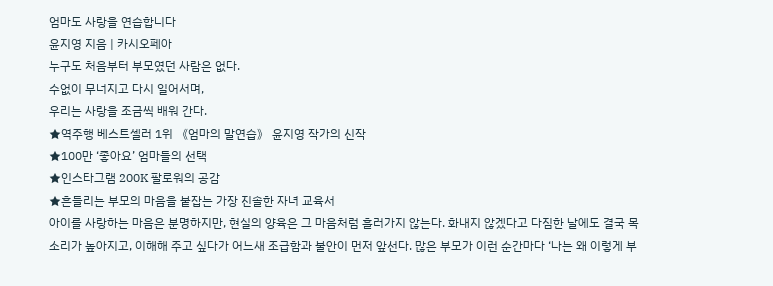엄마도 사랑을 연습합니다
윤지영 지음 | 카시오페아
누구도 처음부터 부모였던 사람은 없다.
수없이 무너지고 다시 일어서며,
우리는 사랑을 조금씩 배워 간다.
★역주행 베스트셀러 1위 《엄마의 말연습》 윤지영 작가의 신작
★100만 ‘좋아요’ 엄마들의 선택
★인스타그램 200K 팔로워의 공감
★흔들리는 부모의 마음을 붙잡는 가장 진솔한 자녀 교육서
아이를 사랑하는 마음은 분명하지만, 현실의 양육은 그 마음처럼 흘러가지 않는다. 화내지 않겠다고 다짐한 날에도 결국 목소리가 높아지고, 이해해 주고 싶다가 어느새 조급함과 불안이 먼저 앞선다. 많은 부모가 이런 순간마다 ‘나는 왜 이렇게 부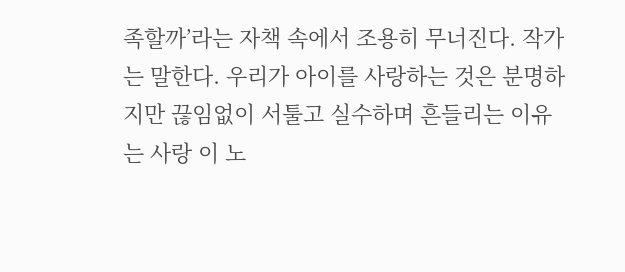족할까’라는 자책 속에서 조용히 무너진다. 작가는 말한다. 우리가 아이를 사랑하는 것은 분명하지만 끊임없이 서툴고 실수하며 흔들리는 이유는 사랑 이 노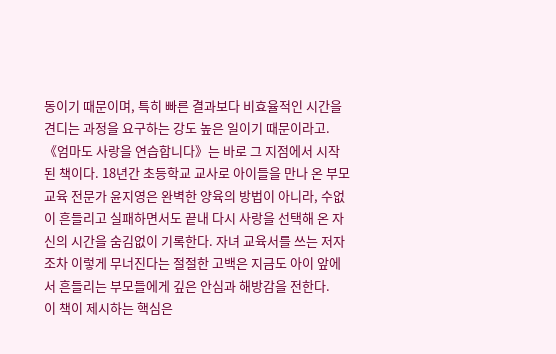동이기 때문이며, 특히 빠른 결과보다 비효율적인 시간을 견디는 과정을 요구하는 강도 높은 일이기 때문이라고. 《엄마도 사랑을 연습합니다》는 바로 그 지점에서 시작된 책이다. 18년간 초등학교 교사로 아이들을 만나 온 부모 교육 전문가 윤지영은 완벽한 양육의 방법이 아니라, 수없이 흔들리고 실패하면서도 끝내 다시 사랑을 선택해 온 자신의 시간을 숨김없이 기록한다. 자녀 교육서를 쓰는 저자조차 이렇게 무너진다는 절절한 고백은 지금도 아이 앞에서 흔들리는 부모들에게 깊은 안심과 해방감을 전한다.
이 책이 제시하는 핵심은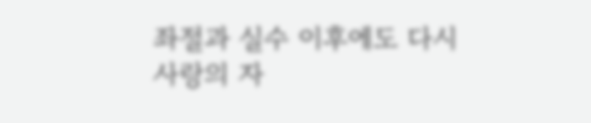좌절과 실수 이후에도 다시 사랑의 자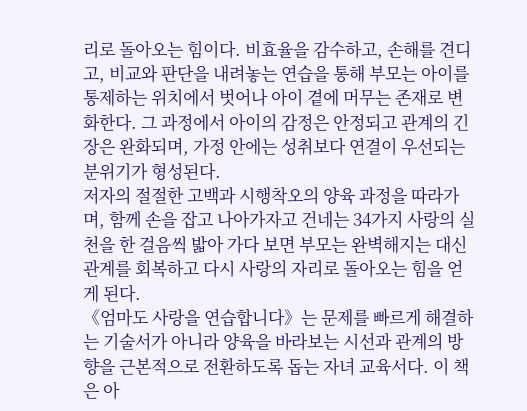리로 돌아오는 힘이다. 비효율을 감수하고, 손해를 견디고, 비교와 판단을 내려놓는 연습을 통해 부모는 아이를 통제하는 위치에서 벗어나 아이 곁에 머무는 존재로 변화한다. 그 과정에서 아이의 감정은 안정되고 관계의 긴장은 완화되며, 가정 안에는 성취보다 연결이 우선되는 분위기가 형성된다.
저자의 절절한 고백과 시행착오의 양육 과정을 따라가며, 함께 손을 잡고 나아가자고 건네는 34가지 사랑의 실천을 한 걸음씩 밟아 가다 보면 부모는 완벽해지는 대신 관계를 회복하고 다시 사랑의 자리로 돌아오는 힘을 얻게 된다.
《엄마도 사랑을 연습합니다》는 문제를 빠르게 해결하는 기술서가 아니라 양육을 바라보는 시선과 관계의 방향을 근본적으로 전환하도록 돕는 자녀 교육서다. 이 책은 아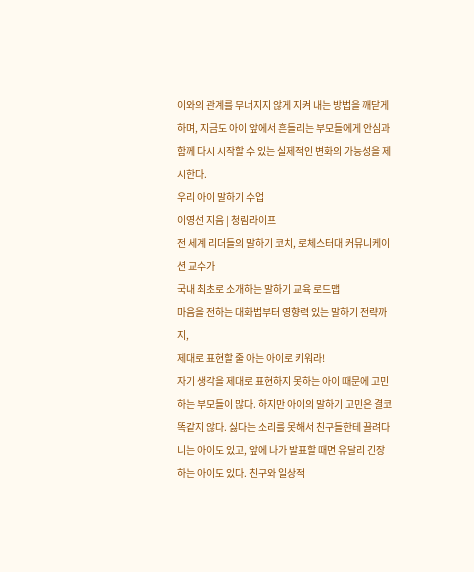이와의 관계를 무너지지 않게 지켜 내는 방법을 깨닫게 하며, 지금도 아이 앞에서 흔들리는 부모들에게 안심과 함께 다시 시작할 수 있는 실제적인 변화의 가능성을 제시한다.
우리 아이 말하기 수업
이영선 지음 | 청림라이프
전 세계 리더들의 말하기 코치, 로체스터대 커뮤니케이션 교수가
국내 최초로 소개하는 말하기 교육 로드맵
마음을 전하는 대화법부터 영향력 있는 말하기 전략까지,
제대로 표현할 줄 아는 아이로 키워라!
자기 생각을 제대로 표현하지 못하는 아이 때문에 고민하는 부모들이 많다. 하지만 아이의 말하기 고민은 결코 똑같지 않다. 싫다는 소리를 못해서 친구들한테 끌려다니는 아이도 있고, 앞에 나가 발표할 때면 유달리 긴장하는 아이도 있다. 친구와 일상적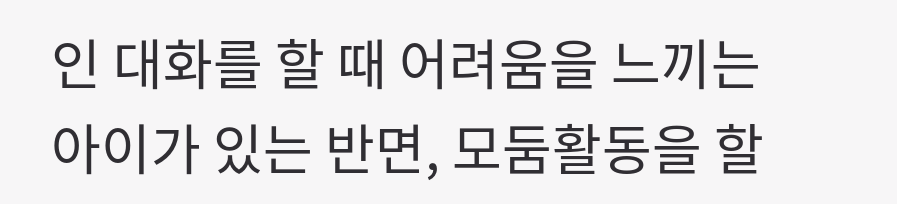인 대화를 할 때 어려움을 느끼는 아이가 있는 반면, 모둠활동을 할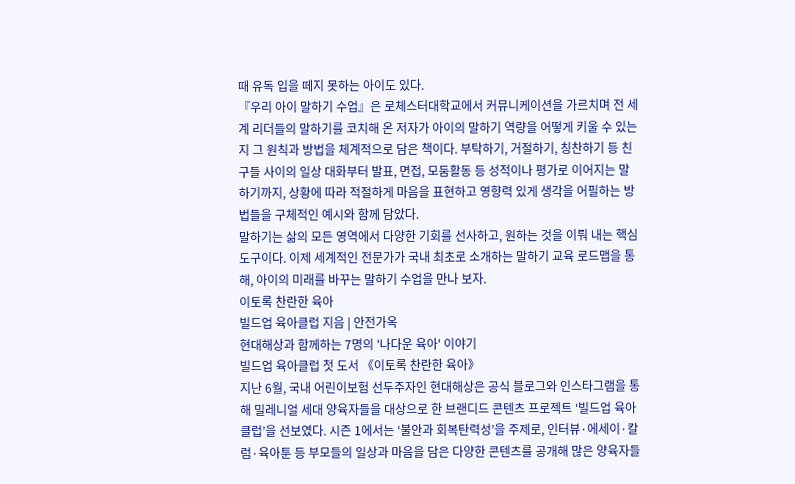때 유독 입을 떼지 못하는 아이도 있다.
『우리 아이 말하기 수업』은 로체스터대학교에서 커뮤니케이션을 가르치며 전 세계 리더들의 말하기를 코치해 온 저자가 아이의 말하기 역량을 어떻게 키울 수 있는지 그 원칙과 방법을 체계적으로 담은 책이다. 부탁하기, 거절하기, 칭찬하기 등 친구들 사이의 일상 대화부터 발표, 면접, 모둠활동 등 성적이나 평가로 이어지는 말하기까지, 상황에 따라 적절하게 마음을 표현하고 영향력 있게 생각을 어필하는 방법들을 구체적인 예시와 함께 담았다.
말하기는 삶의 모든 영역에서 다양한 기회를 선사하고, 원하는 것을 이뤄 내는 핵심 도구이다. 이제 세계적인 전문가가 국내 최초로 소개하는 말하기 교육 로드맵을 통해, 아이의 미래를 바꾸는 말하기 수업을 만나 보자.
이토록 찬란한 육아
빌드업 육아클럽 지음 | 안전가옥
현대해상과 함께하는 7명의 '나다운 육아' 이야기
빌드업 육아클럽 첫 도서 《이토록 찬란한 육아》
지난 6월, 국내 어린이보험 선두주자인 현대해상은 공식 블로그와 인스타그램을 통해 밀레니얼 세대 양육자들을 대상으로 한 브랜디드 콘텐츠 프로젝트 ‘빌드업 육아클럽’을 선보였다. 시즌 1에서는 ‘불안과 회복탄력성’을 주제로, 인터뷰·에세이·칼럼·육아툰 등 부모들의 일상과 마음을 담은 다양한 콘텐츠를 공개해 많은 양육자들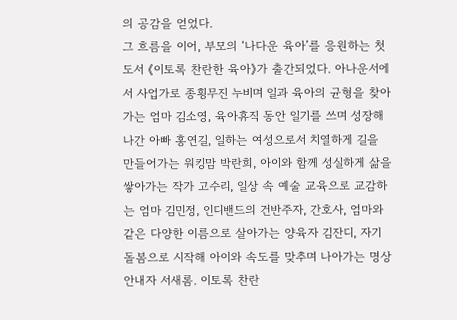의 공감을 얻었다.
그 흐름을 이어, 부모의 ‘나다운 육아’를 응원하는 첫 도서 《이토록 찬란한 육아》가 출간되었다. 아나운서에서 사업가로 종횡무진 누비며 일과 육아의 균형을 찾아가는 엄마 김소영, 육아휴직 동안 일기를 쓰며 성장해나간 아빠 홍연길, 일하는 여성으로서 치열하게 길을 만들어가는 워킹맘 박란희, 아이와 함께 성실하게 삶을 쌓아가는 작가 고수리, 일상 속 예술 교육으로 교감하는 엄마 김민정, 인디밴드의 건반주자, 간호사, 엄마와 같은 다양한 이름으로 살아가는 양육자 김잔디, 자기돌봄으로 시작해 아이와 속도를 맞추며 나아가는 명상 안내자 서새롬. 이토록 찬란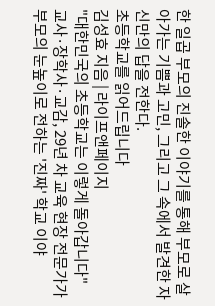한 일곱 부모의 진솔한 이야기를 통해 부모로 살아가는 기쁨과 고민, 그리고 그 속에서 발견한 자신만의 답을 전한다.
초등학교를 읽어드립니다
김성효 지음 | 라이프앤페이지
"대한민국의 초등학교는 이렇게 돌아갑니다"
교사·장학사·교감, 29년 차 교육 현장 전문가가
부모의 눈높이로 전하는 '진짜' 학교 이야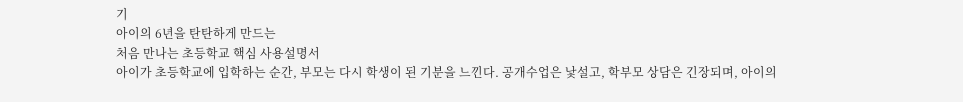기
아이의 6년을 탄탄하게 만드는
처음 만나는 초등학교 핵심 사용설명서
아이가 초등학교에 입학하는 순간, 부모는 다시 학생이 된 기분을 느낀다. 공개수업은 낯설고, 학부모 상담은 긴장되며, 아이의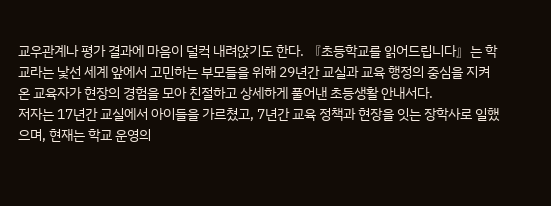교우관계나 평가 결과에 마음이 덜컥 내려앉기도 한다. 『초등학교를 읽어드립니다』는 학교라는 낯선 세계 앞에서 고민하는 부모들을 위해 29년간 교실과 교육 행정의 중심을 지켜온 교육자가 현장의 경험을 모아 친절하고 상세하게 풀어낸 초등생활 안내서다.
저자는 17년간 교실에서 아이들을 가르쳤고, 7년간 교육 정책과 현장을 잇는 장학사로 일했으며, 현재는 학교 운영의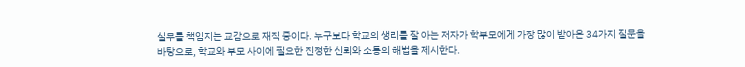실무를 책임지는 교감으로 재직 중이다. 누구보다 학교의 생리를 잘 아는 저자가 학부모에게 가장 많이 받아온 34가지 질문을 바탕으로, 학교와 부모 사이에 필요한 진정한 신뢰와 소통의 해법을 제시한다.